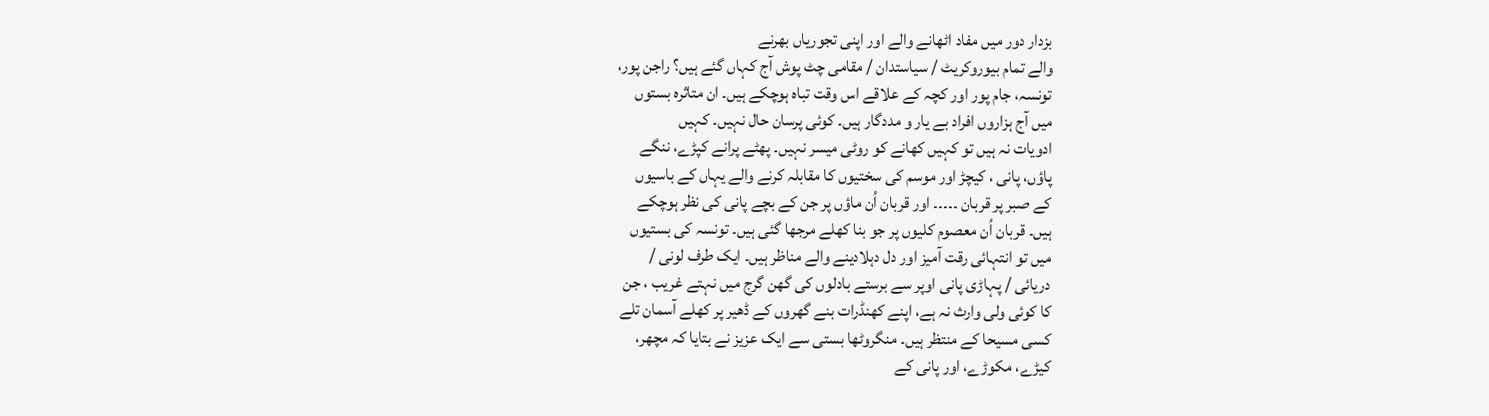بزدار دور میں مفاد اٹھانے والے اور اپنی تجوریاں بھرنے
والے تمام بیوروکریٹ / سیاستدان / مقامی چٹ پوش آج کہاں گئے ہیں؟ راجن پور،
تونسہ، جام پور اور کچہ کے علاقے اس وقت تباہ ہوچکے ہیں۔ ان متاثرہ بستوں
میں آج ہزاروں افراد بے یار و مددگار ہیں۔ کوئی پرسان حال نہیں۔ کہیں
ادویات نہ ہیں تو کہیں کھانے کو روٹی میسر نہیں۔ پھٹے پرانے کپڑے، ننگے
پاؤں، پانی ، کیچڑ اور موسم کی سختیوں کا مقابلہ کرنے والے یہاں کے باسیوں
کے صبر پر قربان ۔۔۔۔۔ اور قربان اُن ماؤں پر جن کے بچے پانی کی نظر ہوچکے
ہیں۔ قربان اُن معصوم کلیوں پر جو بنا کھلے مرجھا گئی ہیں۔ تونسہ کی بستیوں
میں تو انتہائی رقت آمیز اور دل دہلادینے والے مناظر ہیں۔ ایک طرف لونی /
دریائی / پہاڑی پانی اوپر سے برستے بادلوں کی گھن گرج میں نہتے غریب ، جن
کا کوئی ولی وارث نہ ہے، اپنے کھنڈرات بنے گھروں کے ڈھیر پر کھلے آسمان تلے
کسی مسیحا کے منتظر ہیں۔ منگروٹھا بستی سے ایک عزیز نے بتایا کہ مچھر،
کیڑے، مکوڑے، اور پانی کے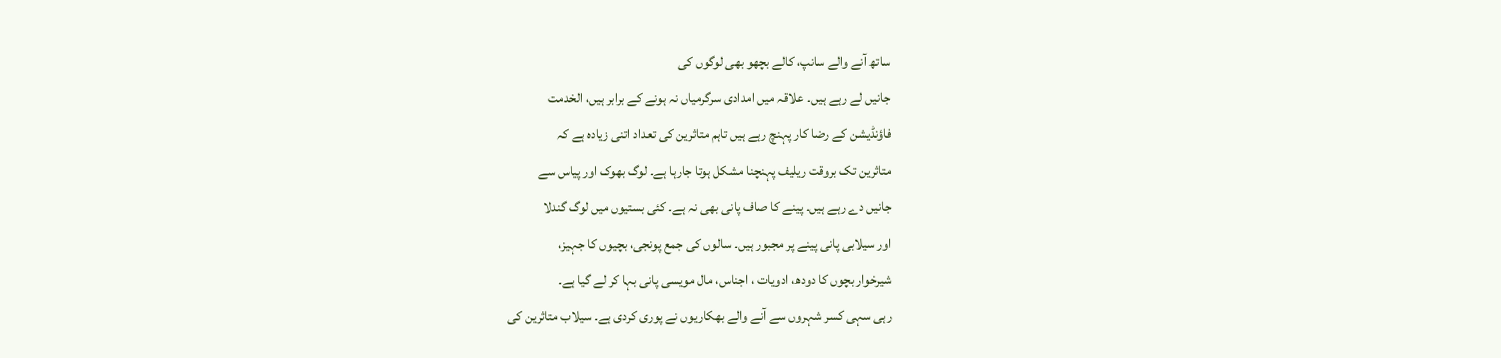ساتھ آنے والے سانپ، کالے بچھو بھی لوگوں کی
جانیں لے رہے ہیں۔ علاقہ میں امدادی سرگرمیاں نہ ہونے کے برابر ہیں، الخدمت
فاؤنڈیشن کے رضا کار پہنچ رہے ہیں تاہم متاثرین کی تعداد اتنی زیادہ ہے کہ
متاثرین تک بروقت ریلیف پہنچنا مشکل ہوتا جارہا ہے۔ لوگ بھوک اور پیاس سے
جانیں دے رہے ہیں۔ پینے کا صاف پانی بھی نہ ہے۔ کئی بستیوں میں لوگ گندلا
اور سیلابی پانی پینے پر مجبور ہیں۔ سالوں کی جمع پونجی، بچیوں کا جہیز،
شیرخوار بچوں کا دودھ، ادویات ، اجناس، مال مویسی پانی بہا کر لے گیا ہے۔
رہی سہی کسر شہروں سے آنے والے بھکاریوں نے پوری کردی ہے۔ سیلاب متاثرین کی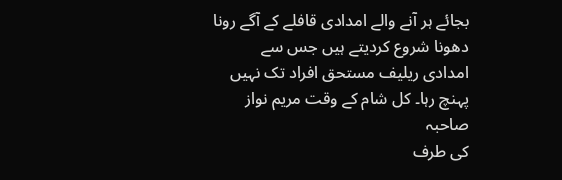بجائے ہر آنے والے امدادی قافلے کے آگے رونا دھونا شروع کردیتے ہیں جس سے
امدادی ریلیف مستحق افراد تک نہیں پہنچ رہا۔ کل شام کے وقت مریم نواز صاحبہ
کی طرف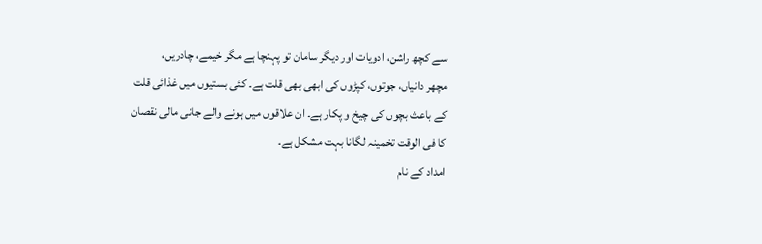سے کچھ راشن، ادویات اور دیگر سامان تو پہنچا ہے مگر خیمے، چادریں،
مچھر دانیاں، جوتوں، کپڑوں کی ابھی بھی قلت ہے۔ کئی بستیوں میں غذائی قلت
کے باعث بچوں کی چیخ و پکار ہے۔ ان علاقوں میں ہونے والے جانی مالی نقصان
کا فی الوقت تخمینہ لگانا بہت مشکل ہے۔
امداد کے نام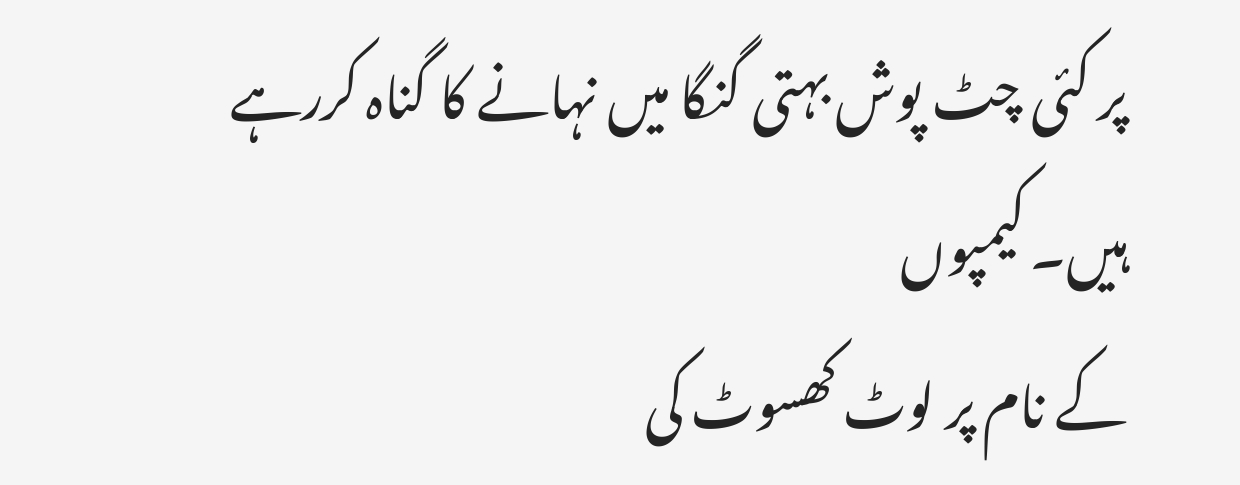پر کئی چٹ پوش بہتی گنگا میں نہانے کا گناہ کررہے ہیں۔ کیمپوں
کے نام پر لوٹ کھسوٹ کی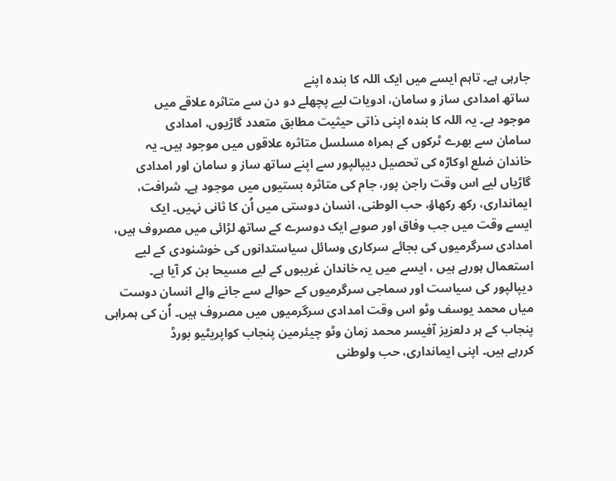جارہی ہے۔ تاہم ایسے میں ایک اللہ کا بندہ اپنے
ساتھ امدادی ساز و سامان، ادویات لیے پچھلے دو دن سے متاثرہ علاقے میں
موجود ہے۔ یہ اللہ کا بندہ اپنی ذاتی حیثیت مطابق متعدد گاڑیوں، امدادی
سامان سے بھرے ٹرکوں کے ہمراہ مسلسل متاثرہ علاقوں میں موجود ہیں۔ یہ
خاندان ضلع اوکاڑہ کی تحصیل دیپالپور سے اپنے ساتھ ساز و سامان اور امدادی
گاڑیاں لیے اس وقت راجن پور، جام کی متاثرہ بستیوں میں موجود ہے۔ شرافت،
ایمانداری، رکھ رکھاؤ، حب الوطنی، انسان دوستی میں اُن کا ثانی نہیں۔ ایک
ایسے وقت میں جب وفاق اور صوبے ایک دوسرے کے ساتھ لڑائی میں مصروف ہیں،
امدادی سرگرمیوں کی بجائے سرکاری وسائل سیاستدانوں کی خوشنودی کے لیے
استعمال ہورہے ہیں ، ایسے میں یہ خاندان غریبوں کے لیے مسیحا بن کر آیا ہے۔
دیپالپور کی سیاست اور سماجی سرگرمیوں کے حوالے سے جانے والے انسان دوست
میاں محمد یوسف وٹو اس وقت امدادی سرگرمیوں میں مصروف ہیں۔ اُن کی ہمراہی
پنجاب کے ہر دلعزیز آفیسر محمد زمان وٹو چیئرمین پنجاب کواپریٹیو بورڈ
کررہے ہیں۔ اپنی ایمانداری، حب ولوطنی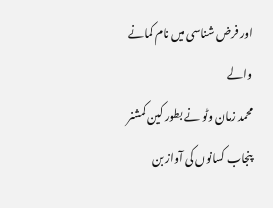اور فرض شناسی میں نام کمانے والے
محمد زمان وٹو نے بطور کین کمشنر پنجاب کسانوں کی آواز بن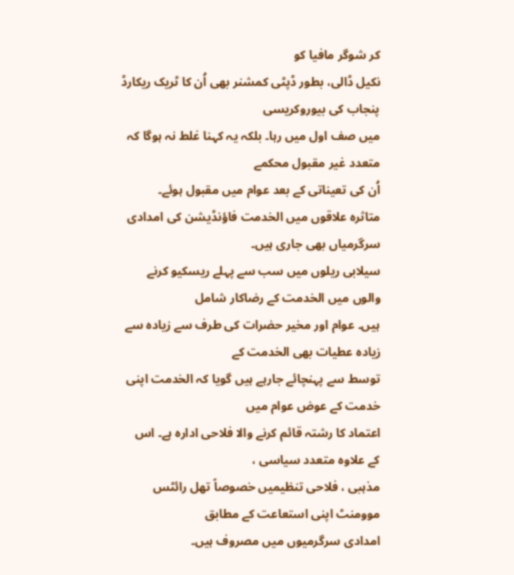کر شوگر مافیا کو
نکیل ڈالی، بطور ڈپٹی کمشنر بھی اُن کا ٹریک ریکارڈ پنجاب کی بیوروکریسی
میں صف اول میں رہا۔ بلکہ یہ کہنا غلط نہ ہوگا کہ متعدد غیر مقبول محکمے
اُن کی تعیناتی کے بعد عوام میں مقبول ہوئے۔
متاثرہ علاقوں میں الخدمت فاؤنڈیشن کی امدادی سرگرمیاں بھی جاری ہیں۔
سیلابی ریلوں میں سب سے پہلے ریسکیو کرنے والوں میں الخدمت کے رضاکار شامل
ہیں۔ عوام اور مخیر حضرات کی طرف سے زیادہ سے زیادہ عطیات بھی الخدمت کے
توسط سے پہنچائے جارہے ہیں گویا کہ الخدمت اپنی خدمت کے عوض عوام میں
اعتماد کا رشتہ قائم کرنے والا فلاحی ادارہ ہے۔ اس کے علاوہ متعدد سیاسی ،
مذہبی ، فلاحی تنظیمیں خصوصاً تھل رائٹس موومنٹ اپنی استعاعت کے مطابق
امدادی سرگرمیوں میں مصروف ہیں۔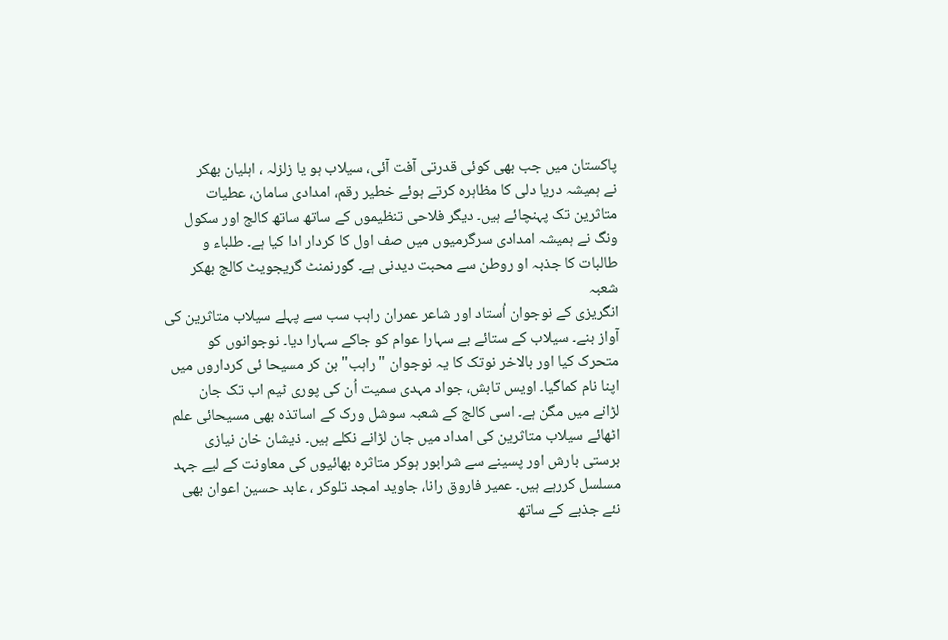پاکستان میں جب بھی کوئی قدرتی آفت آئی، سیلاب ہو یا زلزلہ ، اہلیان بھکر
نے ہمیشہ دریا دلی کا مظاہرہ کرتے ہوئے خطیر رقم، امدادی سامان، عطیات
متاثرین تک پہنچائے ہیں۔ دیگر فلاحی تنظیموں کے ساتھ ساتھ کالج اور سکول
ونگ نے ہمیشہ امدادی سرگرمیوں میں صف اول کا کردار ادا کیا ہے۔ طلباء و
طالبات کا جذبہ او روطن سے محبت دیدنی ہے۔ گورنمنٹ گریجویٹ کالج بھکر شعبہ
انگریزی کے نوجوان اُستاد اور شاعر عمران راہب سب سے پہلے سیلاب متاثرین کی
آواز بنے۔ سیلاب کے ستائے بے سہارا عوام کو جاکے سہارا دیا۔ نوجوانوں کو
متحرک کیا اور بالاخر نوتک کا یہ نوجوان "راہب" بن کر مسیحا ئی کرداروں میں
اپنا نام کماگیا۔ اویس تابش، جواد مہدی سمیت اُن کی پوری ٹیم اب تک جان
لڑانے میں مگن ہے۔ اسی کالج کے شعبہ سوشل ورک کے اساتذہ بھی مسیحائی علم
اٹھائے سیلاب متاثرین کی امداد میں جان لڑانے نکلے ہیں۔ ذیشان خان نیازی
برستی بارش اور پسینے سے شرابور ہوکر متاثرہ بھائیوں کی معاونت کے لیے جہد
مسلسل کررہے ہیں۔ عمیر فاروق رانا، جاوید امجد تلوکر ، عابد حسین اعوان بھی
نئے جذبے کے ساتھ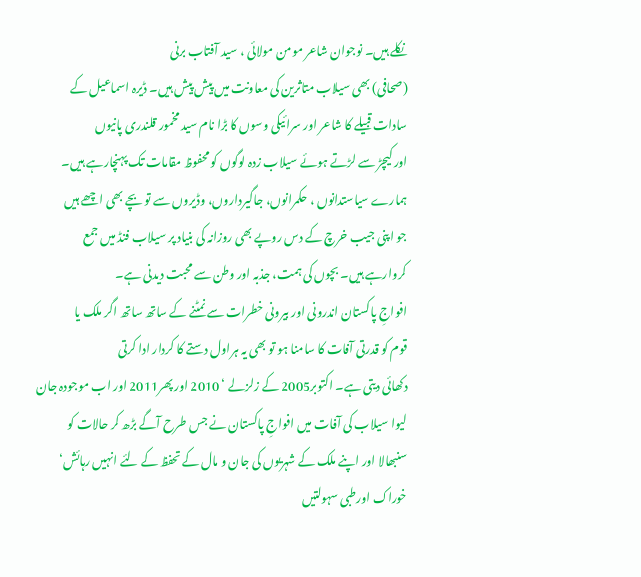نکلے ہیں۔ نوجوان شاعر مومن مولائی ، سید آفتاب برنی
(صحافی) بھی سیلاب متاثرین کی معاونت میں پیش پیش ہیں۔ ڈیرہ اسماعیل کے
سادات قبیلے کا شاعر اور سرائیکی وسوں کا بڑا نام سید مخمور قلندری پانیوں
اور کیچڑ سے لڑتے ہوئے سیلاب زدہ لوگوں کو محفوظ مقامات تک پہنچارہے ہیں۔
ہمارے سیاستدانوں ، حکمرانوں، جاگیرداروں، وڈیروں سے تو بچے بھی اچھے ہیں
جو اپنی جیب خرچ کے دس روپے بھی روزانہ کی بنیاد پر سیلاب فنڈ میں جمع
کروارہے ہیں۔ بچوں کی ہمت، جذبہ اور وطن سے محبت دیدنی ہے۔
افواجِ پاکستان اندرونی اور بیرونی خطرات سے نمٹنے کے ساتھ ساتھ اگر ملک یا
قوم کو قدرتی آفات کا سامنا ہو تو بھی یہ ہراول دستے کا کردار ادا کرتی
دکھائی دیتی ہے۔ اکتوبر2005 کے زلزلے ‘ 2010 اور پھر2011 اور اب موجودہ جان
لیوا سیلاب کی آفات میں افواجِ پاکستان نے جس طرح آگے بڑھ کر حالات کو
سنبھالا اور اپنے ملک کے شہریوں کی جان و مال کے تحفظ کے لئے انہیں رہائش‘
خوراک اورطبی سہولتیں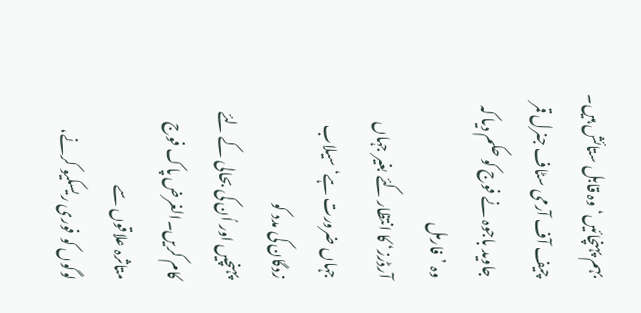بہم پہنچائیں‘ وہ قابل ستائش ہیں۔
چیف آف آرمی سٹاف جنرل قمر جاوید باجوہ نے فوج کو حکم دیا کہ وہ ’فارمل
آرڈرز‘ کا انتظار کئے بغیر جہاں جہاں ضرورت ہے‘ سیلاب زدگان کی مدد کو
پہنچیں اور اُن کی بحالی کے لئے کام کریں۔الغرض پاک فوج متاثرہ علاقوں سے
لوگوں کو فوری ریسکیو کرنے،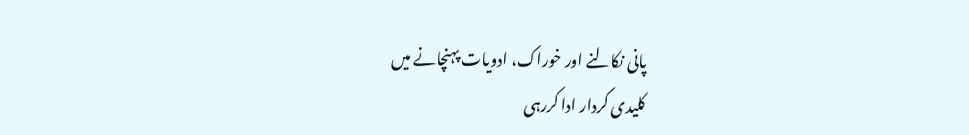پانی نکالنے اور خوراک، ادویات پہنچانے میں
کلیدی کردار ادا کررہی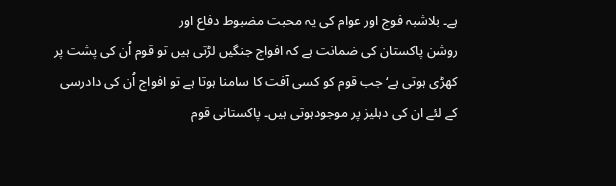ہے۔ بلاشبہ فوج اور عوام کی یہ محبت مضبوط دفاع اور
روشن پاکستان کی ضمانت ہے کہ افواج جنگیں لڑتی ہیں تو قوم اُن کی پشت پر
کھڑی ہوتی ہے‘ جب قوم کو کسی آفت کا سامنا ہوتا ہے تو افواج اُن کی دادرسی
کے لئے ان کی دہلیز پر موجودہوتی ہیں۔ پاکستانی قوم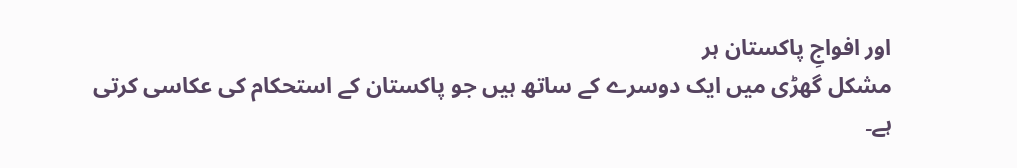اور افواجِ پاکستان ہر
مشکل گھڑی میں ایک دوسرے کے ساتھ ہیں جو پاکستان کے استحکام کی عکاسی کرتی
ہے۔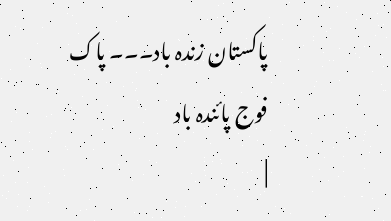پاکستان زندہ باد۔۔۔ پاک فوج پائندہ باد
|